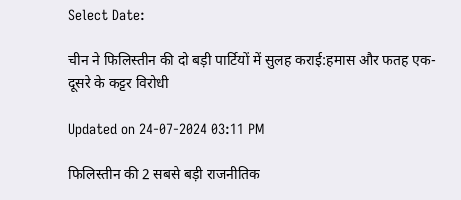Select Date:

चीन ने फिलिस्तीन की दो बड़ी पार्टियों में सुलह कराई:हमास और फतह एक-दूसरे के कट्टर विरोधी

Updated on 24-07-2024 03:11 PM

फिलिस्तीन की 2 सबसे बड़ी राजनीतिक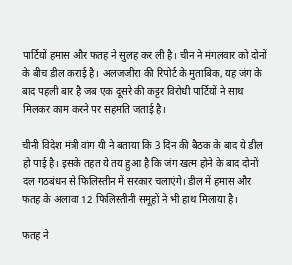पार्टियों हमास और फतह ने सुलह कर ली है। चीन ने मंगलवार को दोनों के बीच डील कराई है। अलजजीरा की रिपोर्ट के मुताबिक, यह जंग के बाद पहली बार है जब एक दूसरे की कट्टर विरोधी पार्टियों ने साथ मिलकर काम करने पर सहमति जताई है।

चीनी विदेश मंत्री वांग यी ने बताया कि 3 दिन की बैठक के बाद ये डील हो पाई है। इसके तहत ये तय हुआ है कि जंग खत्म होने के बाद दोनों दल गठबंधन से फिलिस्तीन में सरकार चलाएंगे। डील में हमास और फतह के अलावा 12 फिलिस्तीनी समूहों ने भी हाथ मिलाया है।

फतह ने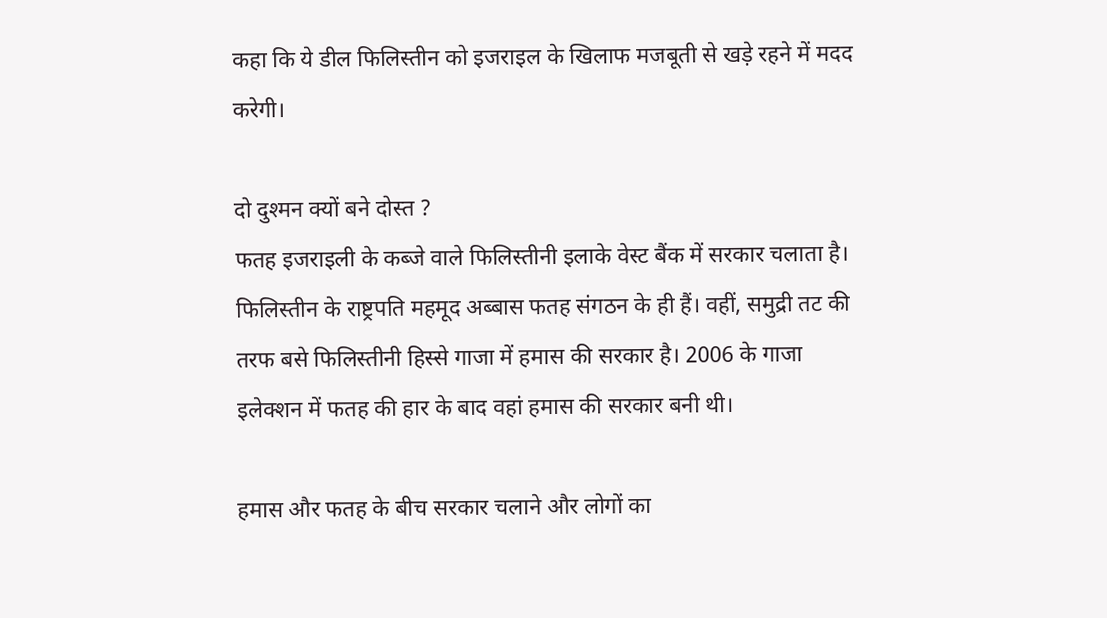कहा कि ये डील फिलिस्तीन को इजराइल के खिलाफ मजबूती से खड़े रहने में मदद करेगी।

दो दुश्मन क्यों बने दोस्त ?
फतह इजराइली के कब्जे वाले फिलिस्तीनी इलाके वेस्ट बैंक में सरकार चलाता है। फिलिस्तीन के राष्ट्रपति महमूद अब्बास फतह संगठन के ही हैं। वहीं, समुद्री तट की तरफ बसे फिलिस्तीनी हिस्से गाजा में हमास की सरकार है। 2006 के गाजा इलेक्शन में फतह की हार के बाद वहां हमास की सरकार बनी थी।

हमास और फतह के बीच सरकार चलाने और लोगों का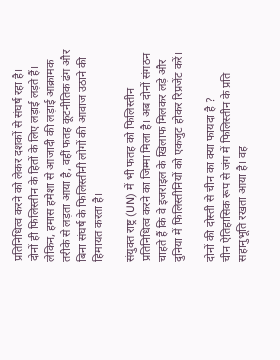प्रतिनिधित्व करने को लेकर दशकों से संघर्ष रहा है। दोनों ही फिलिस्तीन के हितों के लिए लड़ाई लड़ते हैं। लेकिन, हमास हमेशा से आजादी की लड़ाई आक्रामक तरीके से लड़ता आया है, वहीं फतह कूटनीतिक ढंग और बिना संघर्ष के फिलिस्तीनी लोगों की आवाज उठाने की हिमायत करता है।

संयुक्त राष्ट्र (UN) में भी फतह को फिलिस्तीन प्रतिनिधित्व करने का जिम्मा मिला है। अब दोनों संगठन चाहते हैं कि वे इजराइल के खिलाफ मिलकर लड़े और दुनिया में फिलिस्तीनियों को एकजुट होकर रिप्रजेंट करें।

दोनों की दोस्ती से चीन का क्या फायदा है ?
चीन ऐतिहासिक रूप से जंग में फिलिस्तीन के प्रति सहानुभूति रखता आया है। वह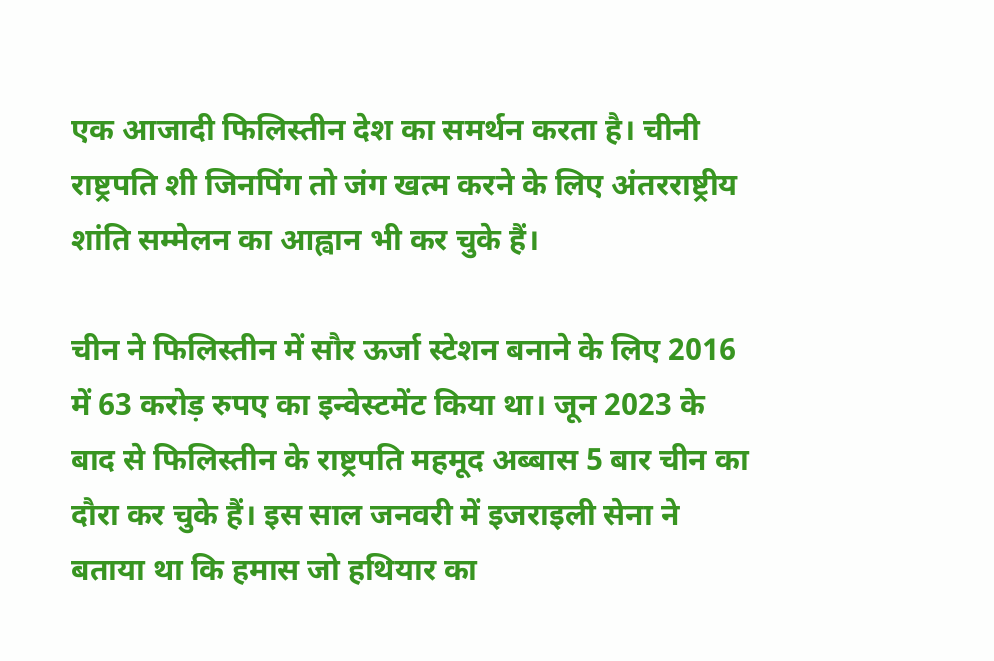एक आजादी फिलिस्तीन देश का समर्थन करता है। चीनी राष्ट्रपति शी जिनपिंग तो जंग खत्म करने के लिए अंतरराष्ट्रीय शांति सम्मेलन का आह्वान भी कर चुके हैं।

चीन ने फिलिस्तीन में सौर ऊर्जा स्टेशन बनाने के लिए 2016 में 63 करोड़ रुपए का इन्वेस्टमेंट किया था। जून 2023 के बाद से फिलिस्तीन के राष्ट्रपति महमूद अब्बास 5 बार चीन का दौरा कर चुके हैं। इस साल जनवरी में इजराइली सेना ने बताया था कि हमास जो हथियार का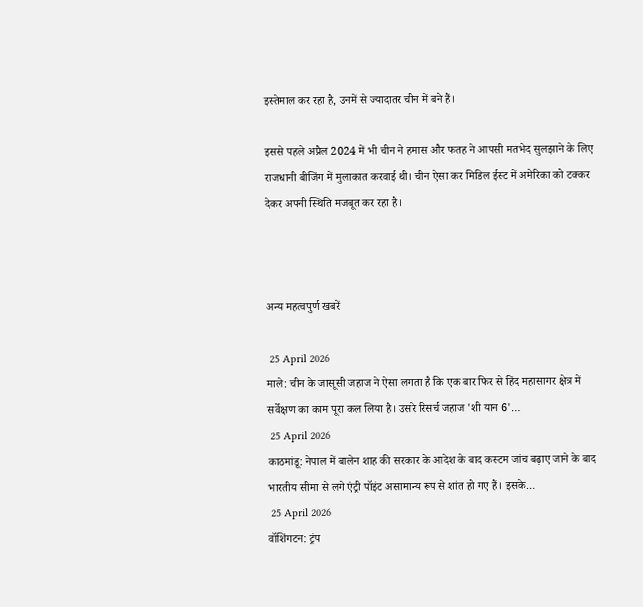इस्तेमाल कर रहा है, उनमें से ज्यादातर चीन में बने हैं।

इससे पहले अप्रैल 2024 में भी चीन ने हमास और फतह ने आपसी मतभेद सुलझाने के लिए राजधानी बीजिंग में मुलाकात करवाई थी। चीन ऐसा कर मिडिल ईस्ट में अमेरिका को टक्कर देकर अपनी स्थिति मजबूत कर रहा है।



अन्य महत्वपुर्ण खबरें

 25 April 2026
माले: चीन के जासूसी जहाज ने ऐसा लगता है कि एक बार फिर से हिंद महासागर क्षेत्र में सर्वेक्षण का काम पूरा कल लिया है। उसरे रिसर्च जहाज 'शी यान 6'…
 25 April 2026
काठमांडू: नेपाल में बालेन शाह की सरकार के आदेश के बाद कस्टम जांच बढ़ाए जाने के बाद भारतीय सीमा से लगे एंट्री पॉइंट असामान्य रूप से शांत हो गए हैं। इसके…
 25 April 2026
वॉशिंगटन: ट्रंप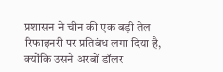प्रशासन ने चीन की एक बड़ी तेल रिफाइनरी पर प्रतिबंध लगा दिया है, क्योंकि उसने अरबों डॉलर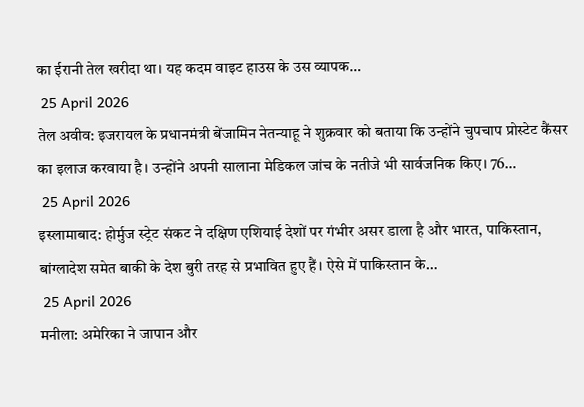का ईरानी तेल खरीदा था। यह कदम वाइट हाउस के उस व्यापक…
 25 April 2026
तेल अवीव: इजरायल के प्रधानमंत्री बेंजामिन नेतन्याहू ने शुक्रवार को बताया कि उन्होंने चुपचाप प्रोस्टेट कैंसर का इलाज करवाया है। उन्होंने अपनी सालाना मेडिकल जांच के नतीजे भी सार्वजनिक किए। 76…
 25 April 2026
इस्लामाबाद: होर्मुज स्ट्रेट संकट ने दक्षिण एशियाई देशों पर गंभीर असर डाला है और भारत, पाकिस्तान, बांग्लादेश समेत बाकी के देश बुरी तरह से प्रभावित हुए हैं। ऐसे में पाकिस्तान के…
 25 April 2026
मनीला: अमेरिका ने जापान और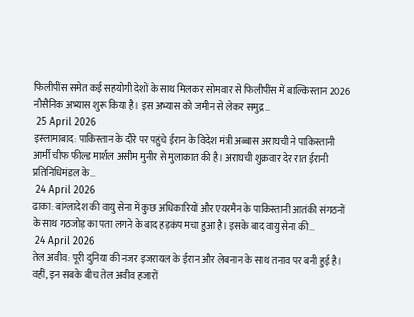फ‍िलीपींस समेत कई सहयोगी देशों के साथ मिलकर सोमवार से फ‍िलीपींस में बाल्किस्‍तान 2026 नौसैनिक अभ्‍यास शुरू किया है। इस अभ्‍यास को जमीन से लेकर समुद्र…
 25 April 2026
इस्लामाबाद: पाकिस्तान के दौरे पर पहुंचे ईरान के विदेश मंत्री अब्बास अराघची ने पाकिस्तानी आर्मी चीफ फील्ड मार्शल असीम मुनीर से मुलाकात की है। अराघची शुक्रवार देर रात ईरानी प्रतिनिधिमंडल के…
 24 April 2026
ढाका: बांग्लादेश की वायु सेना में कुछ अधिकारियों और एयरमैन के पाकिस्तानी आतंकी संगठनों के साथ गठजोड़ का पता लगने के बाद हड़कंप मचा हुआ है। इसके बाद वायु सेना की…
 24 April 2026
तेल अवीव: पूरी दुनिया की नजर इजरायल के ईरान और लेबनान के साथ तनाव पर बनी हुई है। वहीं, इन सबके बीच तेल अवीव हजारों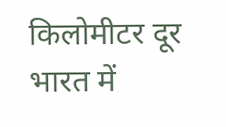किलोमीटर दूर भारत में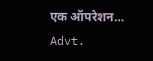एक ऑपरेशन…
Advt.